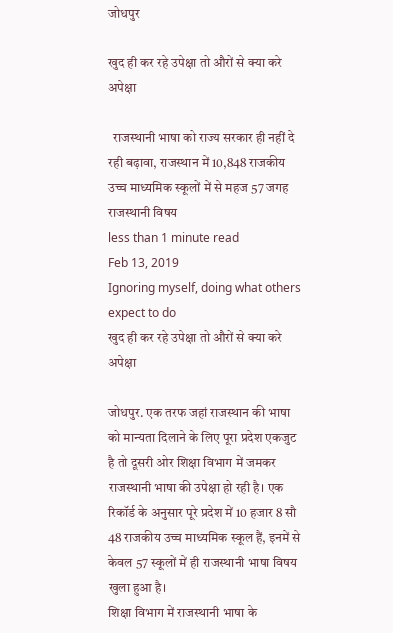जोधपुर

खुद ही कर रहे उपेक्षा तो औरों से क्या करे अपेक्षा

  राजस्थानी भाषा को राज्य सरकार ही नहीं दे रही बढ़ावा, राजस्थान में 10,848 राजकीय उच्च माध्यमिक स्कूलों में से महज 57 जगह राजस्थानी विषय
less than 1 minute read
Feb 13, 2019
Ignoring myself, doing what others expect to do
खुद ही कर रहे उपेक्षा तो औरों से क्या करे अपेक्षा

जोधपुर. एक तरफ जहां राजस्थान की भाषा को मान्यता दिलाने के लिए पूरा प्रदेश एकजुट है तो दूसरी ओर शिक्षा विभाग में जमकर राजस्थानी भाषा की उपेक्षा हो रही है। एक रिकॉर्ड के अनुसार पूरे प्रदेश में 10 हजार 8 सौ 48 राजकीय उच्च माध्यमिक स्कूल हैं, इनमें से केवल 57 स्कूलों में ही राजस्थानी भाषा विषय खुला हुआ है।
शिक्षा विभाग में राजस्थानी भाषा के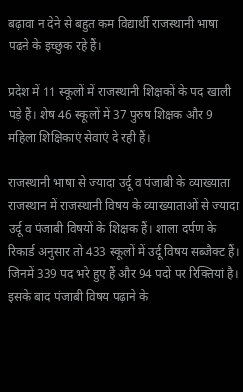बढ़ावा न देने से बहुत कम विद्यार्थी राजस्थानी भाषा पढऩे के इच्छुक रहे हैं।

प्रदेश में 11 स्कूलों में राजस्थानी शिक्षकों के पद खाली पड़े हैं। शेष 46 स्कूलों में 37 पुरुष शिक्षक और 9 महिला शिक्षिकाएं सेवाएं दे रही हैं।

राजस्थानी भाषा से ज्यादा उर्दू व पंजाबी के व्याख्याता
राजस्थान में राजस्थानी विषय के व्याख्याताओं से ज्यादा उर्दू व पंजाबी विषयों के शिक्षक हैं। शाला दर्पण के रिकार्ड अनुसार तो 433 स्कूलों में उर्दू विषय सब्जैक्ट हैं। जिनमें 339 पद भरे हुए हैं और 94 पदों पर रिक्तियां है। इसके बाद पंजाबी विषय पढ़ाने के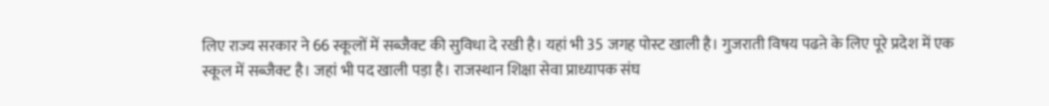लिए राज्य सरकार ने 66 स्कूलों में सब्जैक्ट की सुविधा दे रखी है। यहां भी 35 जगह पोस्ट खाली है। गुजराती विषय पढऩे के लिए पूरे प्रदेश में एक स्कूल में सब्जैक्ट है। जहां भी पद खाली पड़ा है। राजस्थान शिक्षा सेवा प्राध्यापक संघ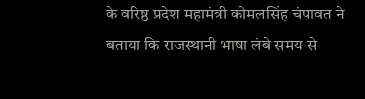के वरिष्ठ प्रदेश महामंत्री कोमलसिंह चंपावत ने बताया कि राजस्थानी भाषा लंबे समय से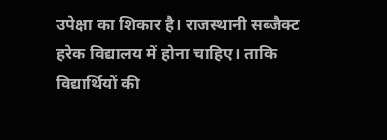उपेक्षा का शिकार है। राजस्थानी सब्जैक्ट हरेक विद्यालय में होना चाहिए। ताकि विद्यार्थियों की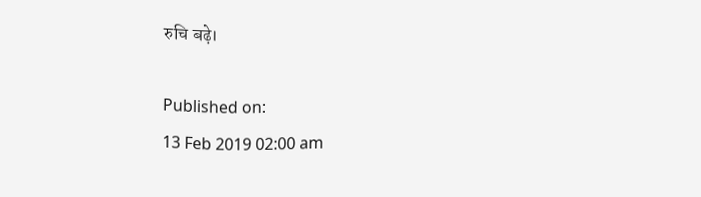रुचि बढ़े।

Published on:
13 Feb 2019 02:00 am